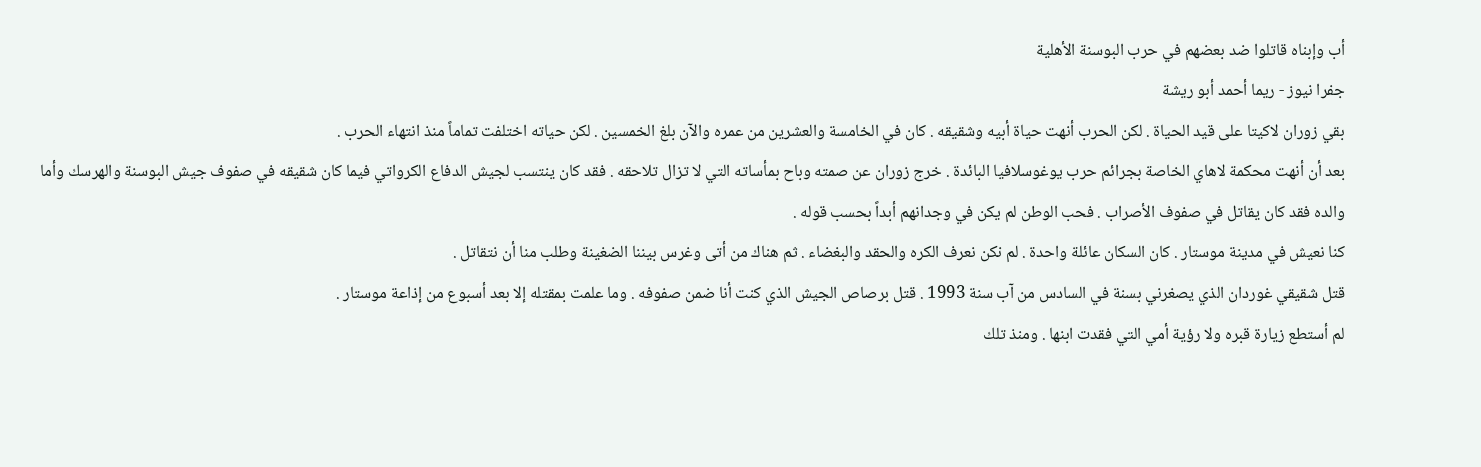أب وإبناه قاتلوا ضد بعضهم في حرب البوسنة الأهلية
جفرا نيوز - ريما أحمد أبو ريشة
بقي زوران لاكيتا على قيد الحياة . لكن الحرب أنهت حياة أبيه وشقيقه . كان في الخامسة والعشرين من عمره والآن بلغ الخمسين . لكن حياته اختلفت تماماً منذ انتهاء الحرب .
بعد أن أنهت محكمة لاهاي الخاصة بجرائم حرب يوغوسلافيا البائدة . خرج زوران عن صمته وباح بمأساته التي لا تزال تلاحقه . فقد كان ينتسب لجيش الدفاع الكرواتي فيما كان شقيقه في صفوف جيش البوسنة والهرسك وأما والده فقد كان يقاتل في صفوف الأصراب . فحب الوطن لم يكن في وجدانهم أبداً بحسب قوله .
كنا نعيش في مدينة موستار . كان السكان عائلة واحدة . لم نكن نعرف الكره والحقد والبغضاء . ثم هناك من أتى وغرس بيننا الضغينة وطلب منا أن نتقاتل .
قتل شقيقي غوردان الذي يصغرني بسنة في السادس من آب سنة 1993 . قتل برصاص الجيش الذي كنت أنا ضمن صفوفه . وما علمت بمقتله إلا بعد أسبوع من إذاعة موستار .
لم أستطع زيارة قبره ولا رؤية أمي التي فقدت ابنها . ومنذ تلك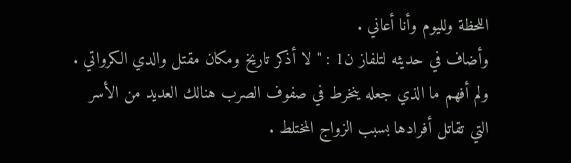اللحظة ولليوم وأنا أعاني .
وأضاف في حديثه لتلفاز ن1 : " لا أذكر تاريخ ومكان مقتل والدي الكرواتي . ولم أفهم ما الذي جعله ينخرط في صفوف الصرب هنالك العديد من الأسر التي تقاتل أفرادها بسبب الزواج المختلط .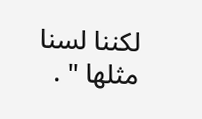لكننا لسنا مثلها " .